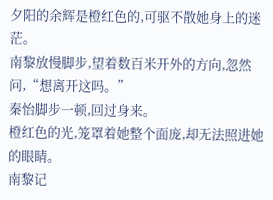夕阳的余辉是橙红色的,可驱不散她身上的迷茫。
南黎放慢脚步,望着数百米开外的方向,忽然问,“想离开这吗。”
秦怡脚步一顿,回过身来。
橙红色的光,笼罩着她整个面庞,却无法照进她的眼睛。
南黎记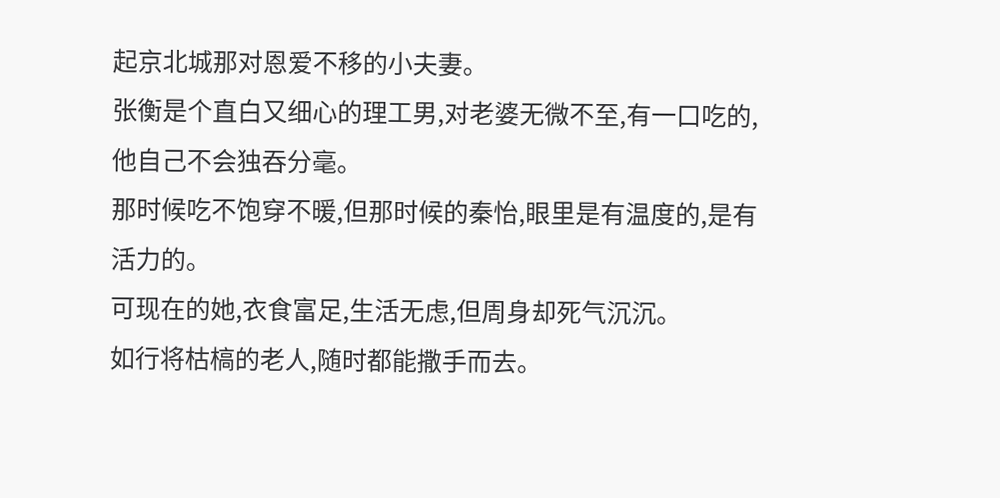起京北城那对恩爱不移的小夫妻。
张衡是个直白又细心的理工男,对老婆无微不至,有一口吃的,他自己不会独吞分毫。
那时候吃不饱穿不暖,但那时候的秦怡,眼里是有温度的,是有活力的。
可现在的她,衣食富足,生活无虑,但周身却死气沉沉。
如行将枯槁的老人,随时都能撒手而去。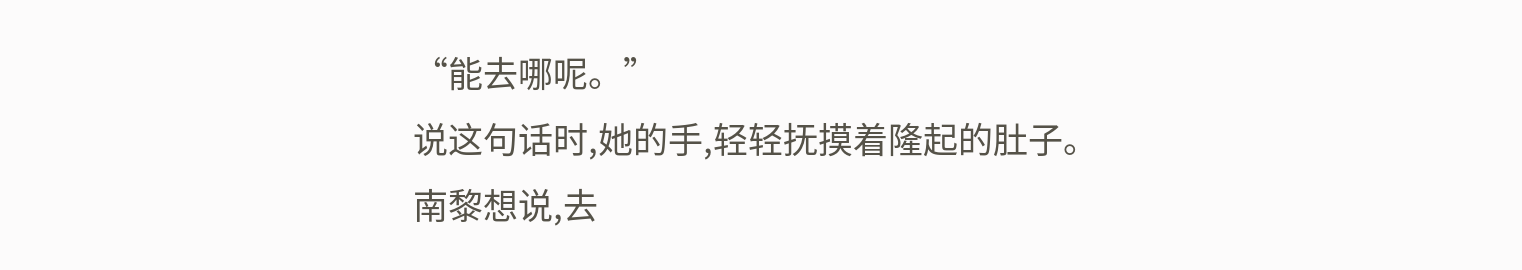“能去哪呢。”
说这句话时,她的手,轻轻抚摸着隆起的肚子。
南黎想说,去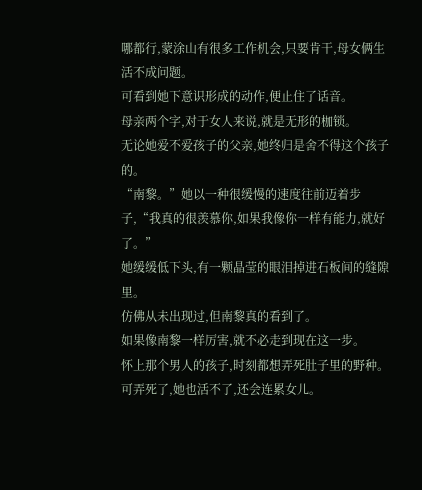哪都行,蒙涂山有很多工作机会,只要肯干,母女俩生活不成问题。
可看到她下意识形成的动作,便止住了话音。
母亲两个字,对于女人来说,就是无形的枷锁。
无论她爱不爱孩子的父亲,她终归是舍不得这个孩子的。
“南黎。”她以一种很缓慢的速度往前迈着步子,“我真的很羡慕你,如果我像你一样有能力,就好了。”
她缓缓低下头,有一颗晶莹的眼泪掉进石板间的缝隙里。
仿佛从未出现过,但南黎真的看到了。
如果像南黎一样厉害,就不必走到现在这一步。
怀上那个男人的孩子,时刻都想弄死肚子里的野种。
可弄死了,她也活不了,还会连累女儿。